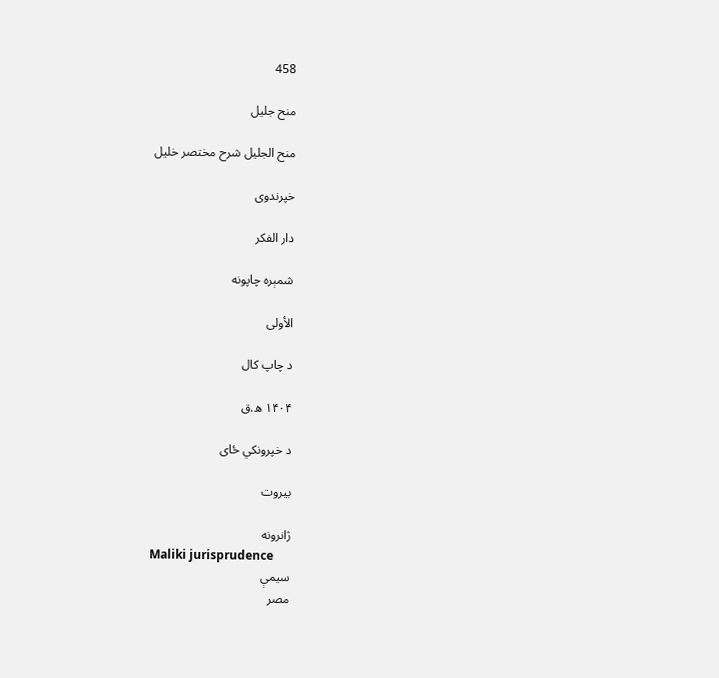458

منح جليل

منح الجليل شرح مختصر خليل

خپرندوی

دار الفكر

شمېره چاپونه

الأولى

د چاپ کال

۱۴۰۴ ه.ق

د خپرونکي ځای

بيروت

ژانرونه
Maliki jurisprudence
سیمې
مصر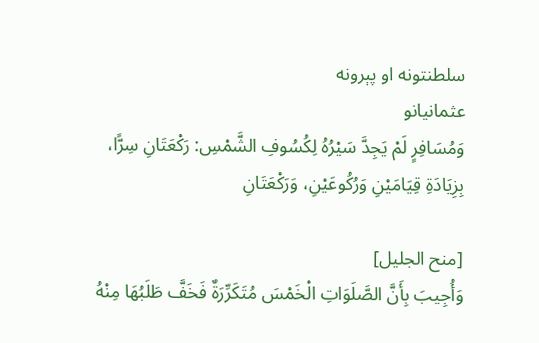سلطنتونه او پېرونه
عثمانيانو
وَمُسَافِرٍ لَمْ يَجِدَّ سَيْرُهُ لِكُسُوفِ الشَّمْسِ: رَكْعَتَانِ سِرًّا، بِزِيَادَةِ قِيَامَيْنِ وَرُكُوعَيْنِ، وَرَكْعَتَانِ

[منح الجليل]
وَأُجِيبَ بِأَنَّ الصَّلَوَاتِ الْخَمْسَ مُتَكَرِّرَةٌ فَخَفَّ طَلَبُهَا مِنْهُ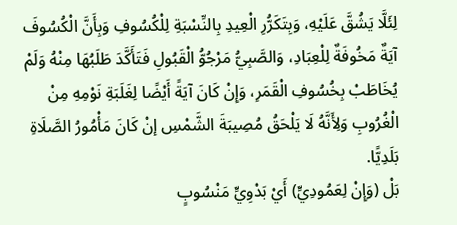لِئَلَّا يَشُقَّ عَلَيْهِ، وَبِتَكَرُّرِ الْعِيدِ بِالنِّسْبَةِ لِلْكُسُوفِ وَبِأَنَّ الْكُسُوفَ آيَةٌ مَخُوفَةٌ لِلْعِبَادِ، وَالصَّبِيُّ مَرْجُوُّ الْقَبُولِ فَتَأَكَّدَ طَلَبُهَا مِنْهُ وَلَمْ يُخَاطَبْ بِخُسُوفِ الْقَمَرِ، وَإِنْ كَانَ آيَةً أَيْضًا لِغَلَبَةِ نَوْمِهِ مِنْ الْغُرُوبِ وَلِأَنَّهُ لَا يَلْحَقُ مُصِيبَةَ الشَّمْسِ إنْ كَانَ مَأْمُورُ الصَّلَاةِ بَلَدِيًّا.
بَلْ (وَإِنْ لِعَمُودِيٍّ) أَيْ بَدْوِيٍّ مَنْسُوبٍ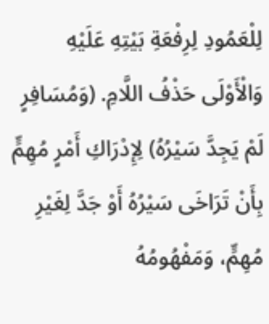لِلْعَمُودِ لِرِفْعَةِ بَيْتِهِ عَلَيْهِ وَالْأَوْلَى حَذْفُ اللَّامِ. (وَمُسَافِرٍ لَمْ يَجِدَّ سَيْرُهُ) لِإِدْرَاكِ أَمْرٍ مُهِمٍّ بِأَنْ تَرَاخَى سَيْرُهُ أَوْ جَدَّ لِغَيْرِ مُهِمٍّ، وَمَفْهُومُهُ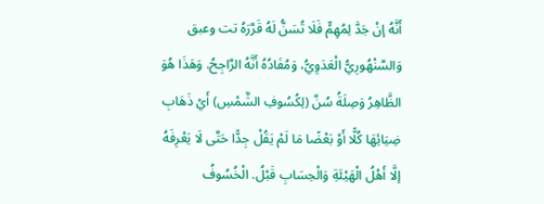أَنَّهُ إنْ جَدَّ لِمُهِمٍّ فَلَا تُسَنُّ لَهُ قَرَّرَهُ تت وعبق وَالسَّنْهُورِيُّ الْعَدَوِيُّ، وَمُفَادُهُ أَنَّهُ الرَّاجِحُ. وَهَذَا هُوَ الظَّاهِرُ وَصِلَةُ سُنَّ (لِكُسُوفِ الشَّمْسِ) أَيْ ذَهَابِ ضِيَائِهَا كُلًّا أَوْ بَعْضًا مَا لَمْ يَقُلْ جِدًّا حَتَّى لَا يَعْرِفَهُ إلَّا أَهْلُ الْهَيْئَةِ وَالْحِسَابِ قَبْلُ. الْخُسُوفُ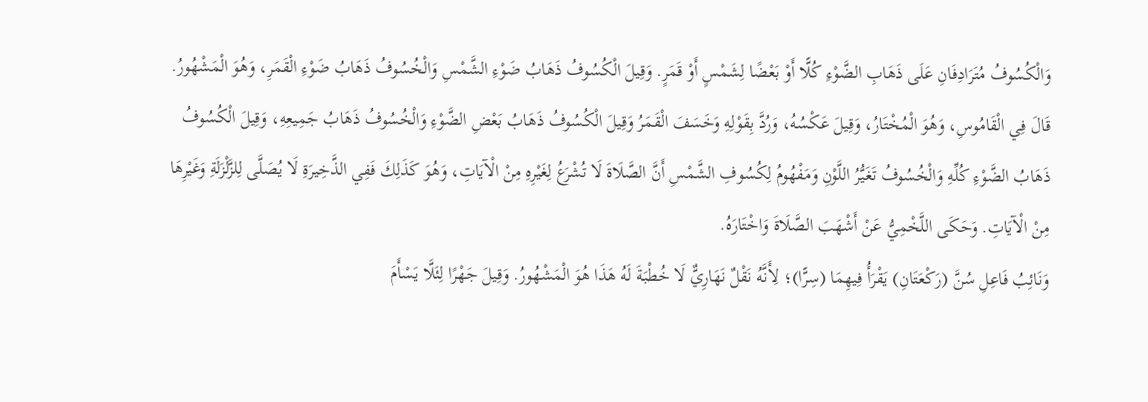وَالْكُسُوفُ مُتَرَادِفَانِ عَلَى ذَهَابِ الضَّوْءِ كُلًّا أَوْ بَعْضًا لِشَمْسٍ أَوْ قَمَرٍ. وَقِيلَ الْكُسُوفُ ذَهَابُ ضَوْءِ الشَّمْسِ وَالْخُسُوفُ ذَهَابُ ضَوْءِ الْقَمَرِ، وَهُوَ الْمَشْهُورُ. قَالَ فِي الْقَامُوسِ، وَهُوَ الْمُخْتَارُ، وَقِيلَ عَكْسُهُ، وَرُدَّ بِقَوْلِهِ وَخَسَفَ الْقَمَرُ وَقِيلَ الْكُسُوفُ ذَهَابُ بَعْضِ الضَّوْءِ وَالْخُسُوفُ ذَهَابُ جَمِيعِهِ، وَقِيلَ الْكُسُوفُ ذَهَابُ الضَّوْءِ كُلِّهِ وَالْخُسُوفُ تَغَيُّرُ اللَّوْنِ وَمَفْهُومُ لِكُسُوفِ الشَّمْسِ أَنَّ الصَّلَاةَ لَا تُشْرَعُ لِغَيْرِهِ مِنْ الْآيَاتِ، وَهُوَ كَذَلِكَ فَفِي الذَّخِيرَةِ لَا يُصَلَّى لِلزَّلْزَلَةِ وَغَيْرِهَا مِنْ الْآيَاتِ. وَحَكَى اللَّخْمِيُّ عَنْ أَشْهَبَ الصَّلَاةَ وَاخْتَارَهُ.
وَنَائِبُ فَاعِلِ سُنَّ (رَكْعَتَانِ) يَقْرَأُ فِيهِمَا (سِرًّا)؛ لِأَنَّهُ نَقْلٌ نَهَارِيٌّ لَا خُطْبَةَ لَهُ هَذَا هُوَ الْمَشْهُورُ. وَقِيلَ جَهْرًا لِئَلَّا يَسْأَمَ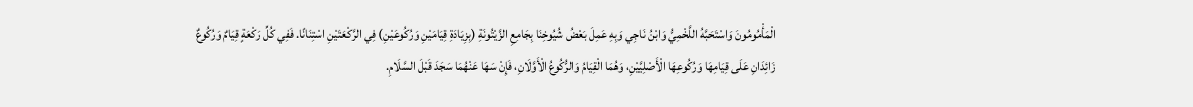الْمَأْمُومُونَ وَاسْتَحَبَّهُ اللَّخْمِيُّ وَابْنُ نَاجِي وَبِهِ عَمِلَ بَعْضُ شُيُوخِنَا بِجَامِعِ الزَّيْتُونَةِ (بِزِيَادَةِ قِيَامَيْنِ وَرُكُوعَيْنِ) فِي الرَّكْعَتَيْنِ اسْتِنَانًا. فَفِي كُلِّ رَكْعَةٍ قِيَامٌ وَرُكُوعٌ زَائِدَانِ عَلَى قِيَامِهَا وَرُكُوعِهَا الْأَصْلِيَّيْنِ، وَهُمَا الْقِيَامُ وَالرُّكُوعُ الْأَوَّلَانِ، فَإِنْ سَهَا عَنْهُمَا سَجَدَ قَبْلَ السَّلَامِ.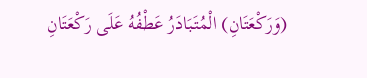(وَرَكْعَتَانِ) الْمُتَبَادَرُ عَطْفُهُ عَلَى رَكْعَتَانِ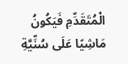الْمُتَقَدِّمِ فَيَكُونُ مَاشِيًا عَلَى سُنِّيَّةِ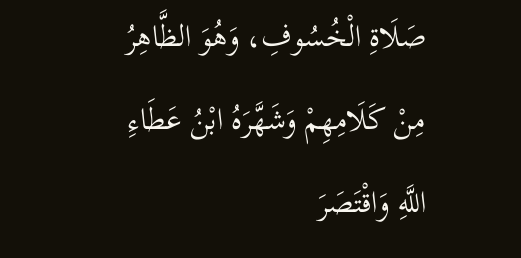صَلَاةِ الْخُسُوفِ، وَهُوَ الظَّاهِرُ مِنْ كَلَامِهِمْ وَشَهَّرَهُ ابْنُ عَطَاءِ اللَّهِ وَاقْتَصَرَ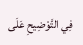فِي التَّوْضِيحِ عَلَى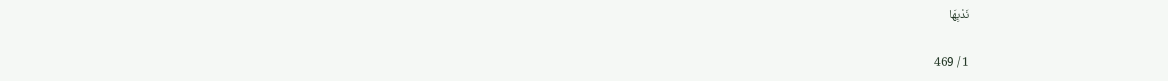نَدْبِهَا

1 / 469